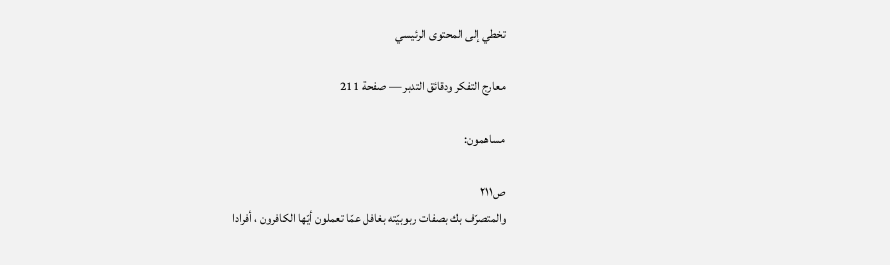تخطي إلى المحتوى الرئيسي

معارج التفكر ودقائق التدبر — صفحة 211

مساهمون:

ص٢١١
والمتصرّف بك بصفات ربوبيّته بغافل عمّا تعملون أيّها الكافرون ، أفرادا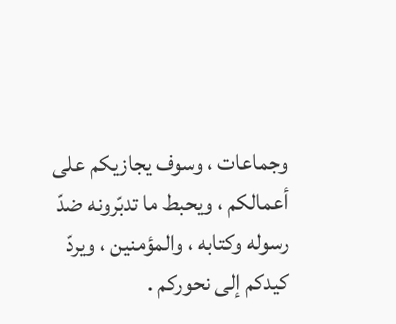وجماعات ، وسوف يجازيكم على أعمالكم ، ويحبط ما تدبّرونه ضدّ رسوله وكتابه ، والمؤمنين ، ويردّ كيدكم إلى نحوركم .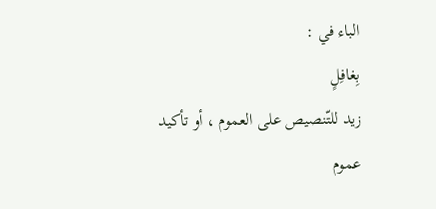الباء في :
بِغافِلٍ
زيد للتّنصيص على العموم ، أو تأكيد عموم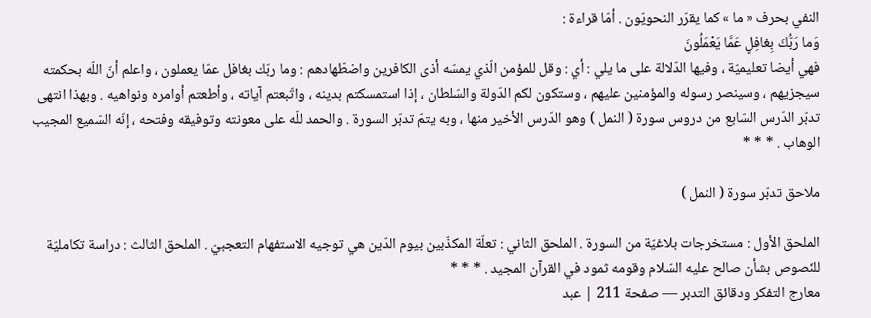النفي بحرف « ما » كما يقرّر النحويّون . أمّا قراءة :
وَما رَبُّكَ بِغافِلٍ عَمَّا يَعْمَلُونَ
فهي أيضا تعليميّة ، وفيها الدّلالة على ما يلي : أي : وقل للمؤمن الّذي يمسّه أذى الكافرين واضطّهادهم : وما ربّك بغافل عمّا يعملون ، واعلم أنّ اللّه بحكمته سيجزيهم ، وسينصر رسوله والمؤمنين عليهم ، وستكون لكم الدّولة والسّلطان ، إذا استمسكتم بدينه ، واتّبعتم آياته ، وأطعتم أوامره ونواهيه . وبهذا انتهى تدبّر الدّرس السّابع من دروس سورة ( النمل ) وهو الدّرس الأخير منها ، وبه يتمّ تدبّر السورة . والحمد للّه على معونته وتوفيقه وفتحه ، إنّه السّميع المجيب الوهاب . * * *

ملاحق تدبّر سورة ( النمل )

الملحق الأول : مستخرجات بلاغيّة من السورة . الملحق الثاني : تعلّة المكذّبين بيوم الدّين هي توجيه الاستفهام التعجبيّ . الملحق الثالث : دراسة تكامليّة للنّصوص بشأن صالح عليه السّلام وقومه ثمود في القرآن المجيد . * * *
معارج التفكر ودقائق التدبر — صفحة 211 | عبد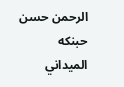الرحمن حسن حبنكه الميداني